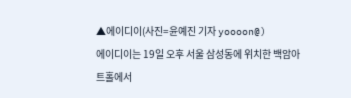▲에이디이(사진=윤예진 기자 yoooon@)
에이디이는 19일 오후 서울 삼성동에 위치한 백암아트홀에서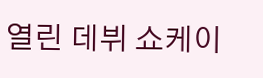열린 데뷔 쇼케이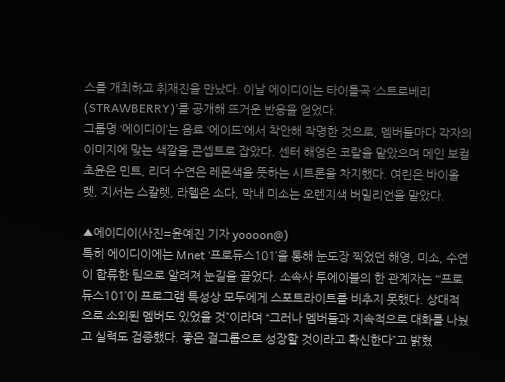스를 개최하고 취재진을 만났다. 이날 에이디이는 타이틀곡 ‘스트로베리(STRAWBERRY)’를 공개해 뜨거운 반응을 얻었다.
그룹명 ‘에이디이’는 음료 ‘에이드’에서 착안해 작명한 것으로, 멤버들마다 각자의 이미지에 맞는 색깔을 콘셉트로 잡았다. 센터 해영은 코랄을 맡았으며 메인 보컬 초윤은 민트, 리더 수연은 레몬색을 뜻하는 시트론을 차지했다. 여린은 바이올렛, 지서는 스칼렛, 라헬은 소다, 막내 미소는 오렌지색 버밀리언을 맡았다.

▲에이디이(사진=윤예진 기자 yoooon@)
특히 에이디이에는 Mnet ‘프로듀스101’을 통해 눈도장 찍었던 해영, 미소, 수연이 합류한 팀으로 알려져 눈길을 끌었다. 소속사 투에이블의 한 관계자는 “‘프로듀스101’이 프로그램 특성상 모두에게 스포트라이트를 비추지 못했다. 상대적으로 소외된 멤버도 있었을 것”이라며 “그러나 멤버들과 지속적으로 대화를 나눴고 실력도 검증했다. 좋은 걸그룹으로 성장할 것이라고 확신한다”고 밝혔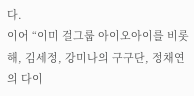다.
이어 “이미 걸그룹 아이오아이를 비롯해, 김세정, 강미나의 구구단, 정채연의 다이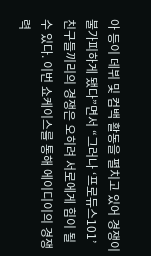아 등이 데뷔 및 컴백 활동을 펼치고 있어 경쟁이 불가피하게 됐다”면서 “그러나 ‘프로듀스101’ 친구들끼리의 경쟁은 오히려 서로에게 힘이 될 수 있다. 이번 쇼케이스를 통해 에이디이의 경쟁력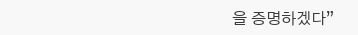을 증명하겠다”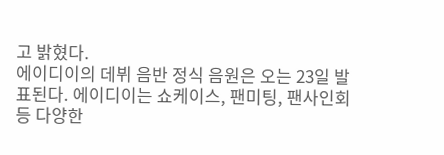고 밝혔다.
에이디이의 데뷔 음반 정식 음원은 오는 23일 발표된다. 에이디이는 쇼케이스, 팬미팅, 팬사인회 등 다양한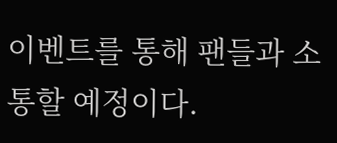이벤트를 통해 팬들과 소통할 예정이다.